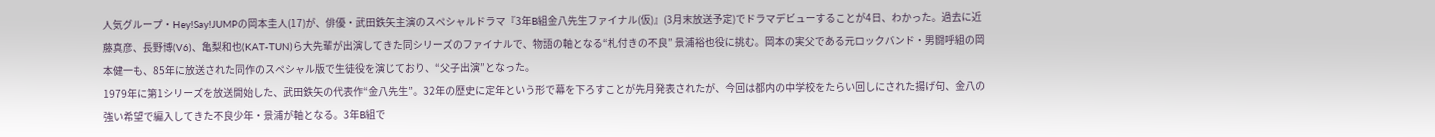人気グループ・Hey!Say!JUMPの岡本圭人(17)が、俳優・武田鉄矢主演のスペシャルドラマ『3年B組金八先生ファイナル(仮)』(3月末放送予定)でドラマデビューすることが4日、わかった。過去に近藤真彦、長野博(V6)、亀梨和也(KAT-TUN)ら大先輩が出演してきた同シリーズのファイナルで、物語の軸となる“札付きの不良” 景浦裕也役に挑む。岡本の実父である元ロックバンド・男闘呼組の岡本健一も、85年に放送された同作のスペシャル版で生徒役を演じており、“父子出演”となった。
1979年に第1シリーズを放送開始した、武田鉄矢の代表作“金八先生”。32年の歴史に定年という形で幕を下ろすことが先月発表されたが、今回は都内の中学校をたらい回しにされた揚げ句、金八の強い希望で編入してきた不良少年・景浦が軸となる。3年B組で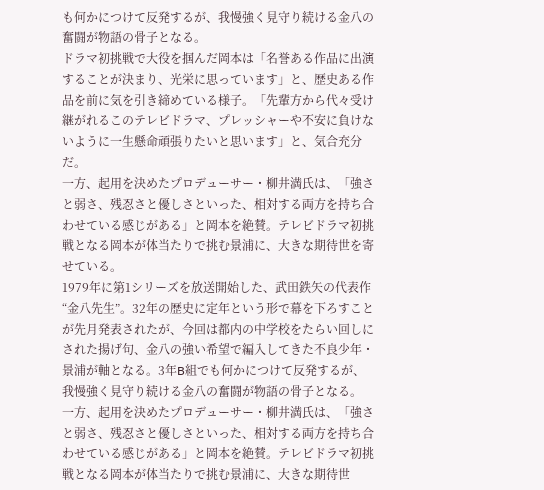も何かにつけて反発するが、我慢強く見守り続ける金八の奮闘が物語の骨子となる。
ドラマ初挑戦で大役を掴んだ岡本は「名誉ある作品に出演することが決まり、光栄に思っています」と、歴史ある作品を前に気を引き締めている様子。「先輩方から代々受け継がれるこのテレビドラマ、プレッシャーや不安に負けないように一生懸命頑張りたいと思います」と、気合充分だ。
一方、起用を決めたプロデューサー・柳井満氏は、「強さと弱さ、残忍さと優しさといった、相対する両方を持ち合わせている感じがある」と岡本を絶賛。テレビドラマ初挑戦となる岡本が体当たりで挑む景浦に、大きな期待世を寄せている。
1979年に第1シリーズを放送開始した、武田鉄矢の代表作“金八先生”。32年の歴史に定年という形で幕を下ろすことが先月発表されたが、今回は都内の中学校をたらい回しにされた揚げ句、金八の強い希望で編入してきた不良少年・景浦が軸となる。3年B組でも何かにつけて反発するが、我慢強く見守り続ける金八の奮闘が物語の骨子となる。
一方、起用を決めたプロデューサー・柳井満氏は、「強さと弱さ、残忍さと優しさといった、相対する両方を持ち合わせている感じがある」と岡本を絶賛。テレビドラマ初挑戦となる岡本が体当たりで挑む景浦に、大きな期待世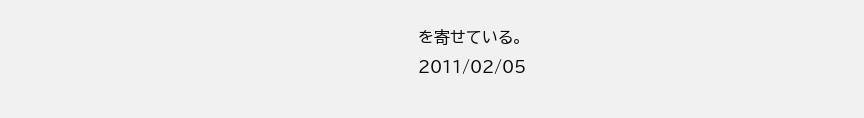を寄せている。
2011/02/05